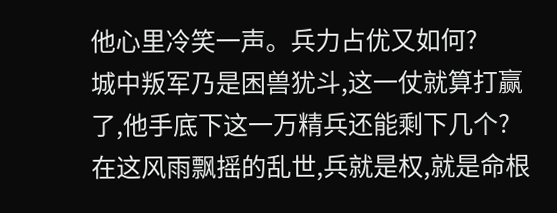他心里冷笑一声。兵力占优又如何?
城中叛军乃是困兽犹斗,这一仗就算打赢了,他手底下这一万精兵还能剩下几个?
在这风雨飘摇的乱世,兵就是权,就是命根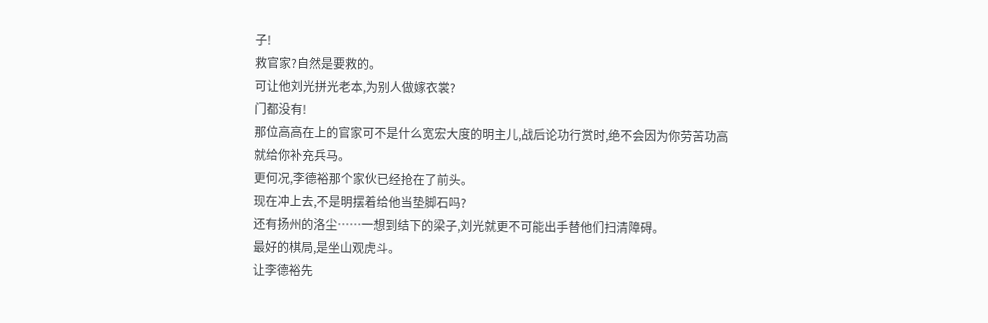子!
救官家?自然是要救的。
可让他刘光拼光老本,为别人做嫁衣裳?
门都没有!
那位高高在上的官家可不是什么宽宏大度的明主儿,战后论功行赏时,绝不会因为你劳苦功高就给你补充兵马。
更何况,李德裕那个家伙已经抢在了前头。
现在冲上去,不是明摆着给他当垫脚石吗?
还有扬州的洛尘……一想到结下的梁子,刘光就更不可能出手替他们扫清障碍。
最好的棋局,是坐山观虎斗。
让李德裕先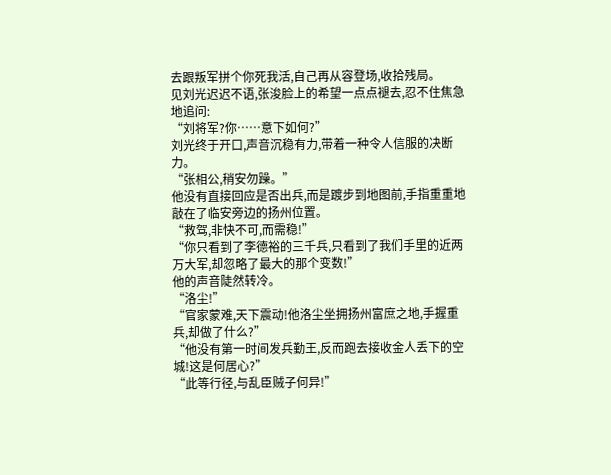去跟叛军拼个你死我活,自己再从容登场,收拾残局。
见刘光迟迟不语,张浚脸上的希望一点点褪去,忍不住焦急地追问:
“刘将军?你……意下如何?”
刘光终于开口,声音沉稳有力,带着一种令人信服的决断力。
“张相公,稍安勿躁。”
他没有直接回应是否出兵,而是踱步到地图前,手指重重地敲在了临安旁边的扬州位置。
“救驾,非快不可,而需稳!”
“你只看到了李德裕的三千兵,只看到了我们手里的近两万大军,却忽略了最大的那个变数!”
他的声音陡然转冷。
“洛尘!”
“官家蒙难,天下震动!他洛尘坐拥扬州富庶之地,手握重兵,却做了什么?”
“他没有第一时间发兵勤王,反而跑去接收金人丢下的空城!这是何居心?”
“此等行径,与乱臣贼子何异!”